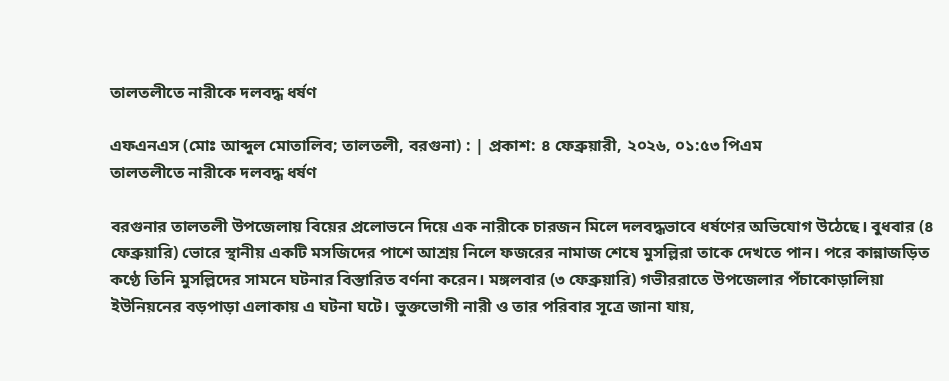তালতলীতে নারীকে দলবদ্ধ ধর্ষণ

এফএনএস (মোঃ আব্দুল মোতালিব; তালতলী, বরগুনা) : | প্রকাশ: ৪ ফেব্রুয়ারী, ২০২৬, ০১:৫৩ পিএম
তালতলীতে নারীকে দলবদ্ধ ধর্ষণ

বরগুনার তালতলী উপজেলায় বিয়ের প্রলোভনে দিয়ে এক নারীকে চারজন মিলে দলবদ্ধভাবে ধর্ষণের অভিযোগ উঠেছে। বুধবার (৪ ফেব্রুয়ারি) ভোরে স্থানীয় একটি মসজিদের পাশে আশ্রয় নিলে ফজরের নামাজ শেষে মুসল্লিরা তাকে দেখতে পান। পরে কান্নাজড়িত কণ্ঠে তিনি মুসল্লিদের সামনে ঘটনার বিস্তারিত বর্ণনা করেন। মঙ্গলবার (৩ ফেব্রুয়ারি) গভীররাতে উপজেলার পঁচাকোড়ালিয়া ইউনিয়নের বড়পাড়া এলাকায় এ ঘটনা ঘটে। ভুক্তভোগী নারী ও তার পরিবার সূত্রে জানা যায়,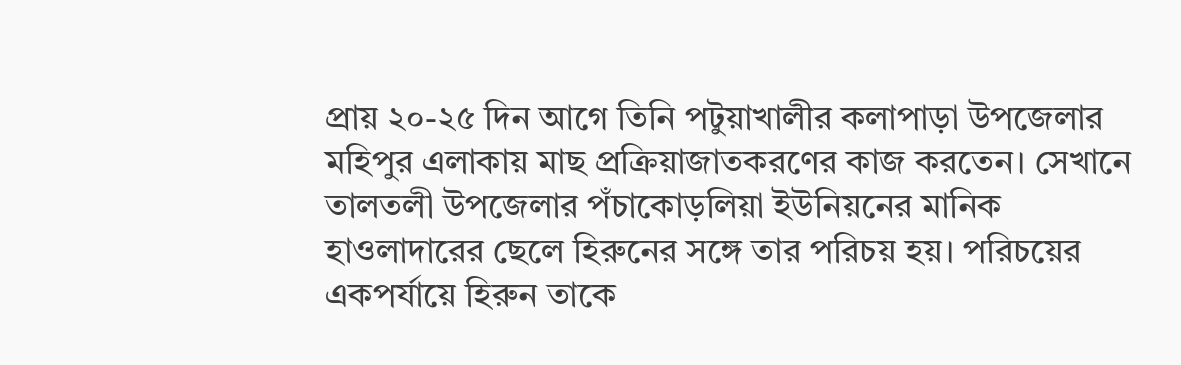প্রায় ২০-২৫ দিন আগে তিনি পটুয়াখালীর কলাপাড়া উপজেলার মহিপুর এলাকায় মাছ প্রক্রিয়াজাতকরণের কাজ করতেন। সেখানে তালতলী উপজেলার পঁচাকোড়লিয়া ইউনিয়নের মানিক হাওলাদারের ছেলে হিরুনের সঙ্গে তার পরিচয় হয়। পরিচয়ের একপর্যায়ে হিরুন তাকে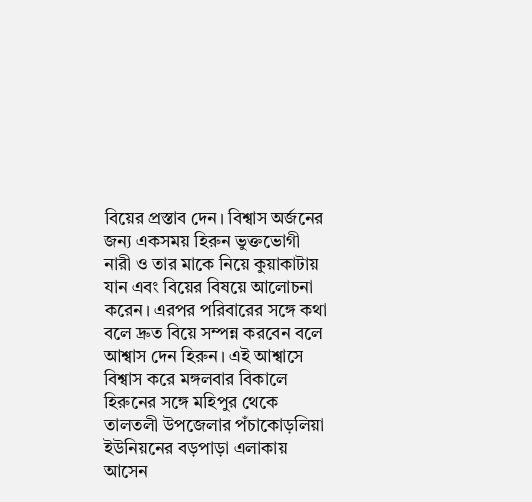বিয়ের প্রস্তাব দেন। বিশ্বাস অর্জনের জন্য একসময় হিরুন ভুক্তভোগী নারী ও তার মাকে নিয়ে কুয়াকাটায় যান এবং বিয়ের বিষয়ে আলোচনা করেন। এরপর পরিবারের সঙ্গে কথা বলে দ্রুত বিয়ে সম্পন্ন করবেন বলে আশ্বাস দেন হিরুন। এই আশ্বাসে বিশ্বাস করে মঙ্গলবার বিকালে হিরুনের সঙ্গে মহিপুর থেকে তালতলী উপজেলার পঁচাকোড়লিয়া ইউনিয়নের বড়পাড়া এলাকায় আসেন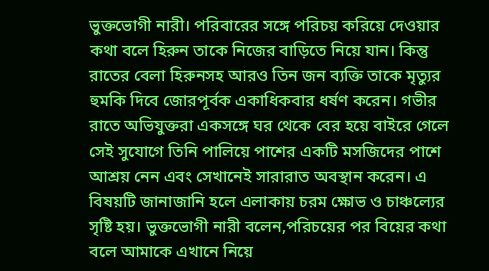ভুক্তভোগী নারী। পরিবারের সঙ্গে পরিচয় করিয়ে দেওয়ার কথা বলে হিরুন তাকে নিজের বাড়িতে নিয়ে যান। কিন্তু রাতের বেলা হিরুনসহ আরও তিন জন ব্যক্তি তাকে মৃত্যুর হুমকি দিবে জোরপূর্বক একাধিকবার ধর্ষণ করেন। গভীর রাতে অভিযুক্তরা একসঙ্গে ঘর থেকে বের হয়ে বাইরে গেলে সেই সুযোগে তিনি পালিয়ে পাশের একটি মসজিদের পাশে আশ্রয় নেন এবং সেখানেই সারারাত অবস্থান করেন। এ বিষয়টি জানাজানি হলে এলাকায় চরম ক্ষোভ ও চাঞ্চল্যের সৃষ্টি হয়। ভুক্তভোগী নারী বলেন,পরিচয়ের পর বিয়ের কথা বলে আমাকে এখানে নিয়ে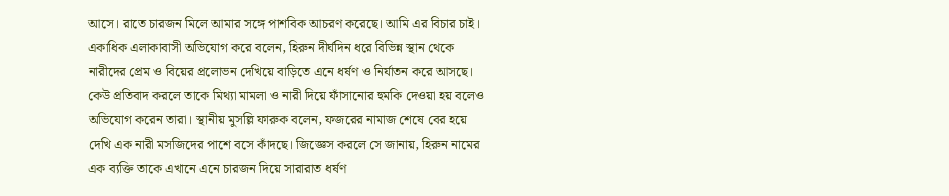আসে। রাতে চারজন মিলে আমার সঙ্গে পাশবিক আচরণ করেছে। আমি এর বিচার চাই। একাধিক এলাকাবাসী অভিযোগ করে বলেন, হিরুন দীর্ঘদিন ধরে বিভিন্ন স্থান থেকে নারীদের প্রেম ও বিয়ের প্রলোভন দেখিয়ে বাড়িতে এনে ধর্ষণ ও নির্যাতন করে আসছে। কেউ প্রতিবাদ করলে তাকে মিথ্যা মামলা ও নারী দিয়ে ফাঁসানোর হুমকি দেওয়া হয় বলেও অভিযোগ করেন তারা। স্থানীয় মুসল্লি ফারুক বলেন, ফজরের নামাজ শেষে বের হয়ে দেখি এক নারী মসজিদের পাশে বসে কাঁদছে। জিজ্ঞেস করলে সে জানায়, হিরুন নামের এক ব্যক্তি তাকে এখানে এনে চারজন দিয়ে সারারাত ধর্ষণ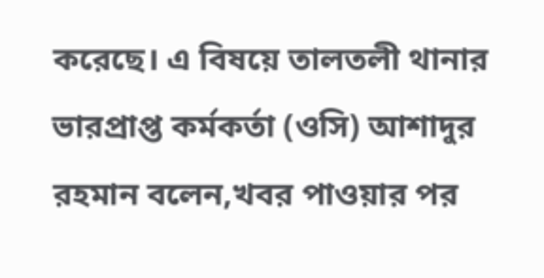করেছে। এ বিষয়ে তালতলী থানার ভারপ্রাপ্ত কর্মকর্তা (ওসি) আশাদুর রহমান বলেন,খবর পাওয়ার পর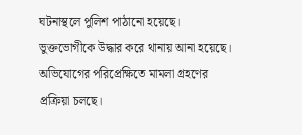ঘটনাস্থলে পুলিশ পাঠানো হয়েছে। ভুক্তভোগীকে উদ্ধার করে থানায় আনা হয়েছে। অভিযোগের পরিপ্রেক্ষিতে মামলা গ্রহণের প্রক্রিয়া চলছে।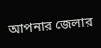আপনার জেলার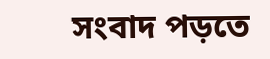সংবাদ পড়তে